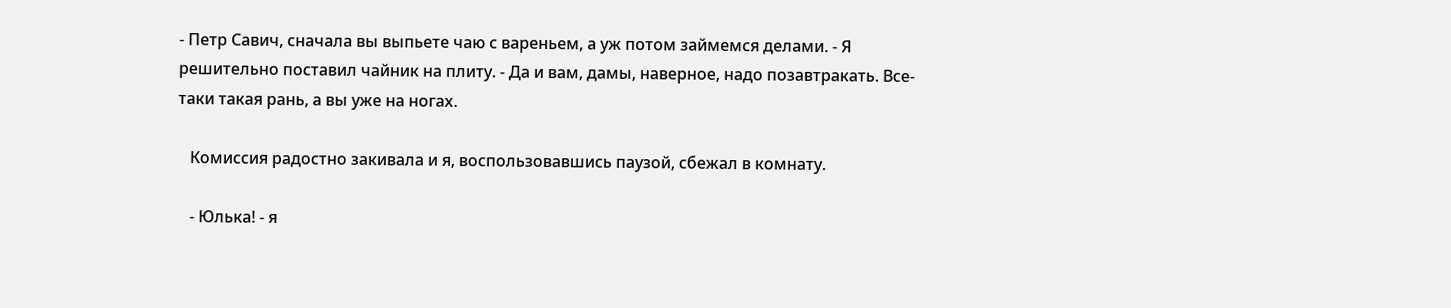- Петр Савич, сначала вы выпьете чаю с вареньем, а уж потом займемся делами. - Я решительно поставил чайник на плиту. - Да и вам, дамы, наверное, надо позавтракать. Все- таки такая рань, а вы уже на ногах.

   Комиссия радостно закивала и я, воспользовавшись паузой, сбежал в комнату.

   - Юлька! - я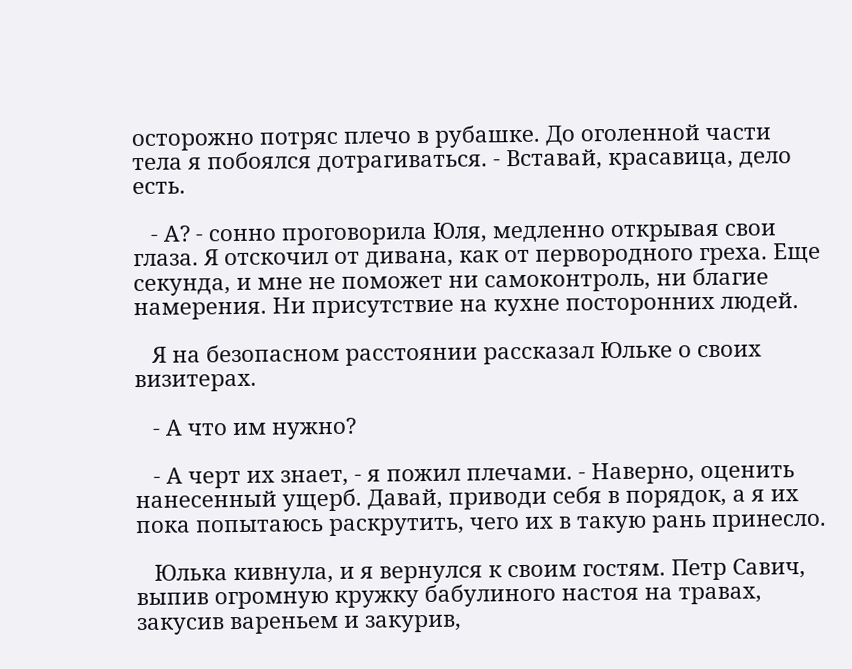осторожно потряс плечо в рубашке. До оголенной части тела я побоялся дотрагиваться. - Вставай, красавица, дело есть.

   - А? - сонно проговорила Юля, медленно открывая свои глаза. Я отскочил от дивана, как от первородного греха. Еще секунда, и мне не поможет ни самоконтроль, ни благие намерения. Ни присутствие на кухне посторонних людей.

   Я на безопасном расстоянии рассказал Юльке о своих визитерах.

   - А что им нужно?

   - А черт их знает, - я пожил плечами. - Наверно, оценить нанесенный ущерб. Давай, приводи себя в порядок, а я их пока попытаюсь раскрутить, чего их в такую рань принесло.

   Юлька кивнула, и я вернулся к своим гостям. Петр Савич, выпив огромную кружку бабулиного настоя на травах, закусив вареньем и закурив,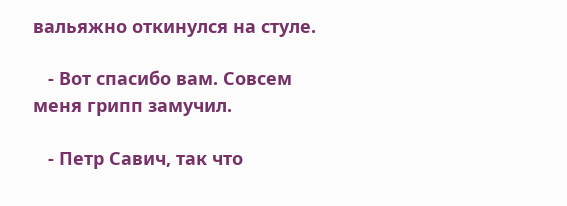вальяжно откинулся на стуле.

   - Вот спасибо вам. Совсем меня грипп замучил.

   - Петр Савич, так что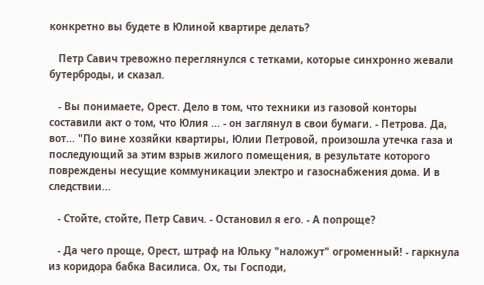конкретно вы будете в Юлиной квартире делать?

   Петр Савич тревожно переглянулся с тетками, которые синхронно жевали бутерброды, и сказал.

   - Вы понимаете, Орест. Дело в том, что техники из газовой конторы составили акт о том, что Юлия ... - он заглянул в свои бумаги. - Петрова. Да, вот... "По вине хозяйки квартиры, Юлии Петровой, произошла утечка газа и последующий за этим взрыв жилого помещения, в результате которого повреждены несущие коммуникации электро и газоснабжения дома. И в следствии...

   - Стойте, стойте, Петр Савич. - Остановил я его. - А попроще?

   - Да чего проще, Орест, штраф на Юльку "наложут" огроменный! - гаркнула из коридора бабка Василиса. Ох, ты Господи,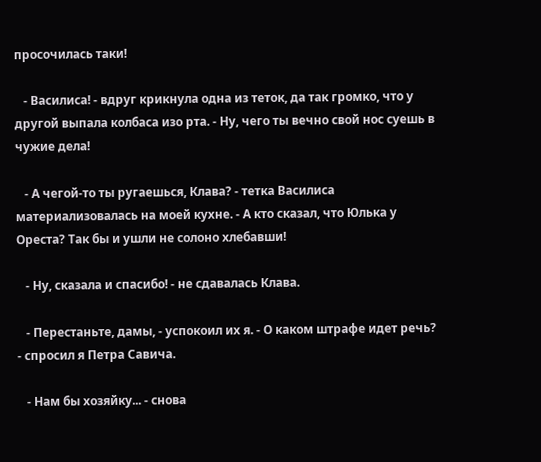просочилась таки!

   - Василиса! - вдруг крикнула одна из теток, да так громко, что у другой выпала колбаса изо рта. - Ну, чего ты вечно свой нос суешь в чужие дела!

   - А чегой-то ты ругаешься, Клава? - тетка Василиса материализовалась на моей кухне. - А кто сказал, что Юлька у Ореста? Так бы и ушли не солоно хлебавши!

   - Ну, сказала и спасибо! - не сдавалась Клава.

   - Перестаньте, дамы, - успокоил их я. - О каком штрафе идет речь? - спросил я Петра Савича.

   - Нам бы хозяйку... - снова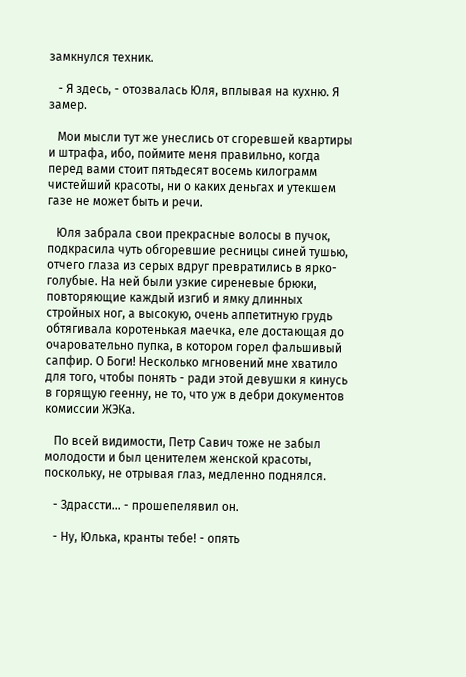замкнулся техник.

   - Я здесь, - отозвалась Юля, вплывая на кухню. Я замер.

   Мои мысли тут же унеслись от сгоревшей квартиры и штрафа, ибо, поймите меня правильно, когда перед вами стоит пятьдесят восемь килограмм чистейший красоты, ни о каких деньгах и утекшем газе не может быть и речи.

   Юля забрала свои прекрасные волосы в пучок, подкрасила чуть обгоревшие ресницы синей тушью, отчего глаза из серых вдруг превратились в ярко-голубые. На ней были узкие сиреневые брюки, повторяющие каждый изгиб и ямку длинных стройных ног, а высокую, очень аппетитную грудь обтягивала коротенькая маечка, еле достающая до очаровательно пупка, в котором горел фальшивый сапфир. О Боги! Несколько мгновений мне хватило для того, чтобы понять - ради этой девушки я кинусь в горящую геенну, не то, что уж в дебри документов комиссии ЖЭКа.

   По всей видимости, Петр Савич тоже не забыл молодости и был ценителем женской красоты, поскольку, не отрывая глаз, медленно поднялся.

   - Здрассти... - прошепелявил он.

   - Ну, Юлька, кранты тебе! - опять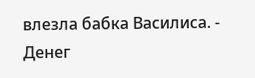влезла бабка Василиса. - Денег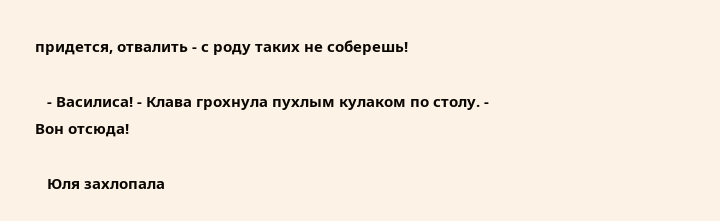придется, отвалить - с роду таких не соберешь!

   - Василиса! - Клава грохнула пухлым кулаком по столу. - Вон отсюда!

   Юля захлопала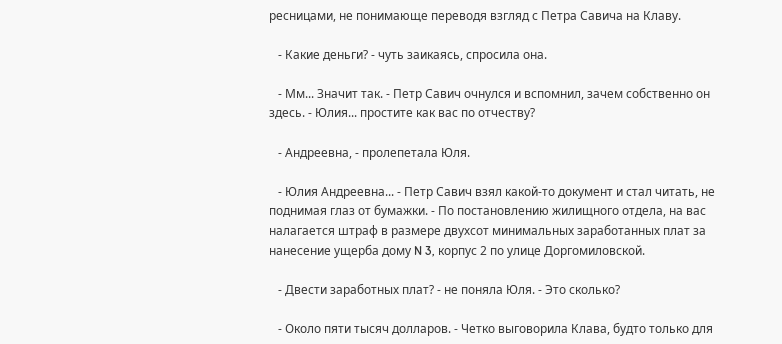ресницами, не понимающе переводя взгляд с Петра Савича на Клаву.

   - Какие деньги? - чуть заикаясь, спросила она.

   - Мм... Значит так. - Петр Савич очнулся и вспомнил, зачем собственно он здесь. - Юлия... простите как вас по отчеству?

   - Андреевна, - пролепетала Юля.

   - Юлия Андреевна... - Петр Савич взял какой-то документ и стал читать, не поднимая глаз от бумажки. - По постановлению жилищного отдела, на вас налагается штраф в размере двухсот минимальных заработанных плат за нанесение ущерба дому N 3, корпус 2 по улице Доргомиловской.

   - Двести заработных плат? - не поняла Юля. - Это сколько?

   - Около пяти тысяч долларов. - Четко выговорила Клава, будто только для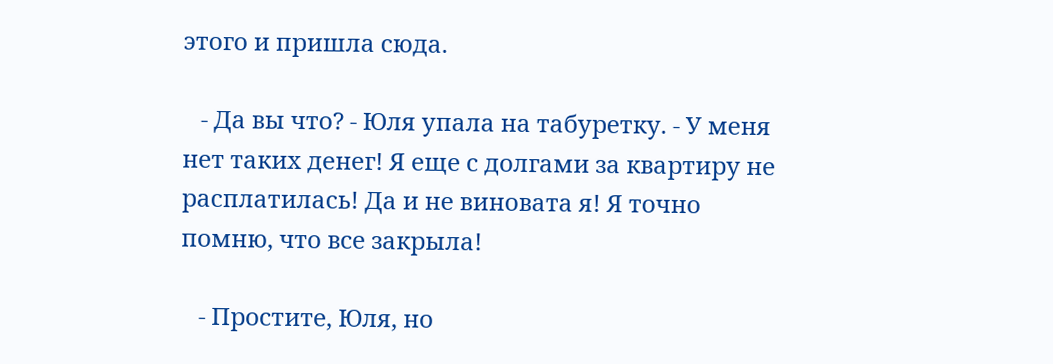этого и пришла сюда.

   - Да вы что? - Юля упала на табуретку. - У меня нет таких денег! Я еще с долгами за квартиру не расплатилась! Да и не виновата я! Я точно помню, что все закрыла!

   - Простите, Юля, но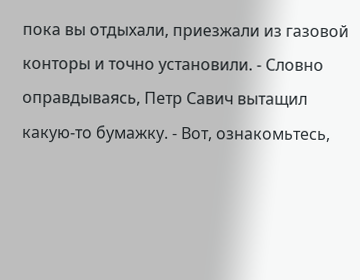пока вы отдыхали, приезжали из газовой конторы и точно установили. - Словно оправдываясь, Петр Савич вытащил какую-то бумажку. - Вот, ознакомьтесь,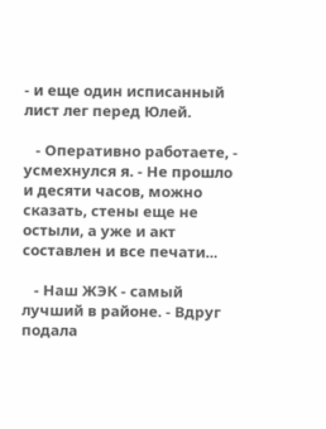- и еще один исписанный лист лег перед Юлей.

   - Оперативно работаете, - усмехнулся я. - Не прошло и десяти часов, можно сказать, стены еще не остыли, а уже и акт составлен и все печати...

   - Наш ЖЭК - самый лучший в районе. - Вдруг подала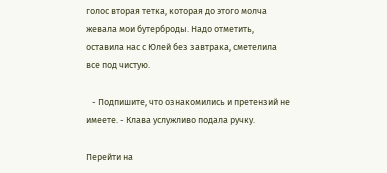голос вторая тетка, которая до этого молча жевала мои бутерброды. Надо отметить, оставила нас с Юлей без завтрака, сметелила все под чистую.

   - Подпишите, что ознакомились и претензий не имеете. - Клава услужливо подала ручку.

Перейти на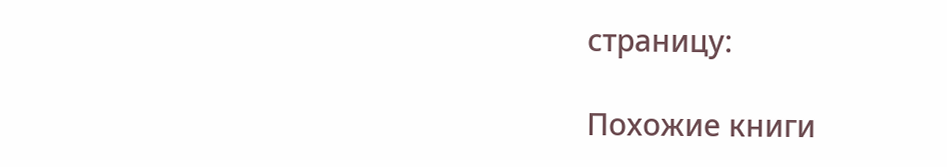страницу:

Похожие книги